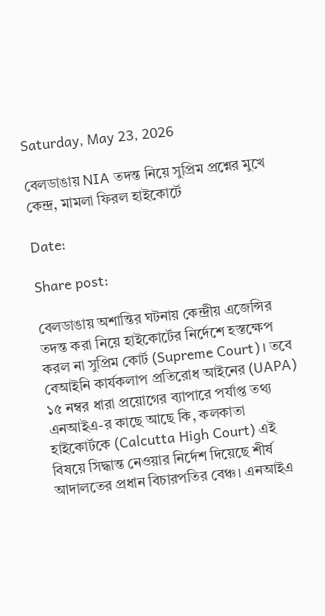Saturday, May 23, 2026

বেলডাঙায় NIA তদন্ত নিয়ে সুপ্রিম প্রশ্নের মুখে কেন্দ্র, মামলা ফিরল হাইকোর্টে

Date:

Share post:

বেলডাঙায় অশান্তির ঘটনায় কেন্দ্রীয় এজেন্সির তদন্ত করা নিয়ে হাইকোর্টের নির্দেশে হস্তক্ষেপ করল না সুপ্রিম কোর্ট (Supreme Court)। তবে বেআইনি কার্যকলাপ প্রতিরোধ আইনের (UAPA) ১৫ নম্বর ধারা প্রয়োগের ব্যাপারে পর্যাপ্ত তথ্য এনআইএ-র কাছে আছে কি, কলকাতা হাইকোর্টকে (Calcutta High Court) এই বিষয়ে সিদ্ধান্ত নেওয়ার নির্দেশ দিয়েছে শীর্ষ আদালতের প্রধান বিচারপতির বেঞ্চ। এনআইএ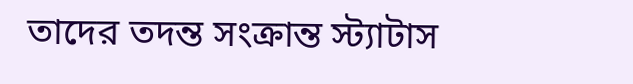তাদের তদন্ত সংক্রান্ত স্ট্যাটাস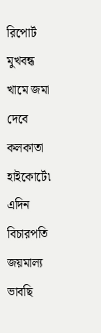রিপোর্ট মুখবন্ধ খামে জমা দেবে কলকাতা হাইকোর্টে৷ এদিন বিচারপতি জয়মাল্য ভাবছি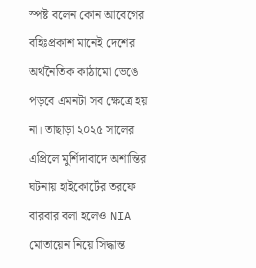স্পষ্ট বলেন কোন আবেগের বহিঃপ্রকাশ মানেই দেশের অর্থনৈতিক কাঠামো ভেঙে পড়বে এমনটা সব ক্ষেত্রে হয় না। তাছাড়া ২০২৫ সালের এপ্রিলে মুর্শিদাবাদে অশান্তির ঘটনায় হাইকোর্টের তরফে বারবার বলা হলেও NIA মোতায়েন নিয়ে সিদ্ধান্ত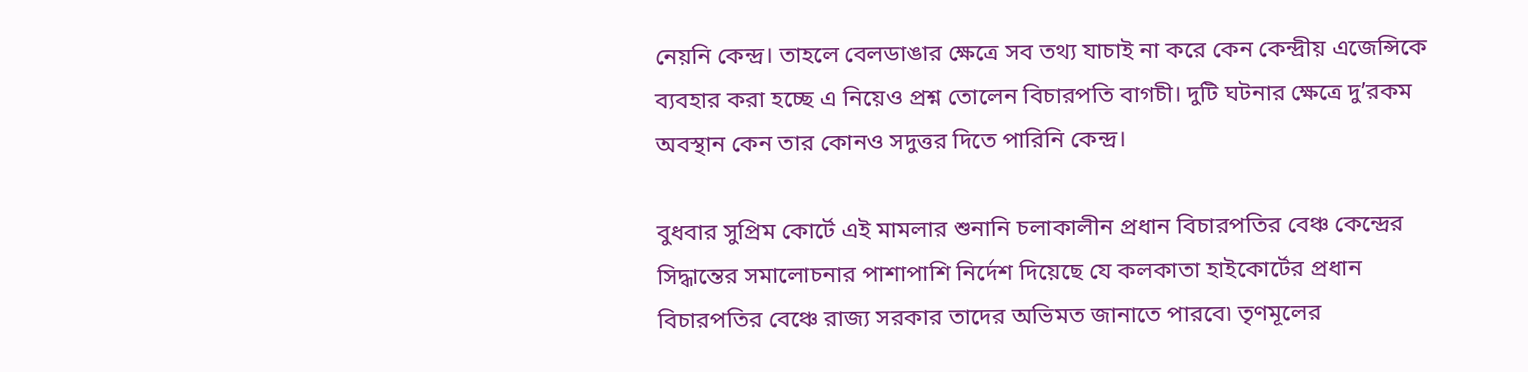নেয়নি কেন্দ্র। তাহলে বেলডাঙার ক্ষেত্রে সব তথ্য যাচাই না করে কেন কেন্দ্রীয় এজেন্সিকে ব্যবহার করা হচ্ছে এ নিয়েও প্রশ্ন তোলেন বিচারপতি বাগচী। দুটি ঘটনার ক্ষেত্রে দু’রকম অবস্থান কেন তার কোনও সদুত্তর দিতে পারিনি কেন্দ্র।

বুধবার সুপ্রিম কোর্টে এই মামলার শুনানি চলাকালীন প্রধান বিচারপতির বেঞ্চ কেন্দ্রের সিদ্ধান্তের সমালোচনার পাশাপাশি নির্দেশ দিয়েছে যে কলকাতা হাইকোর্টের প্রধান বিচারপতির বেঞ্চে রাজ্য সরকার তাদের অভিমত জানাতে পারবে৷ তৃণমূলের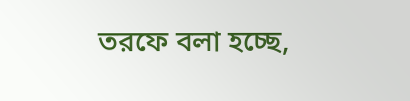তরফে বলা হচ্ছে,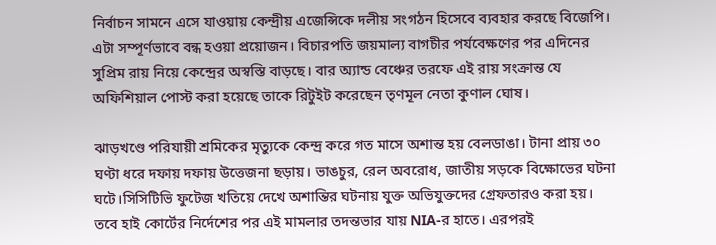নির্বাচন সামনে এসে যাওয়ায় কেন্দ্রীয় এজেন্সিকে দলীয় সংগঠন হিসেবে ব্যবহার করছে বিজেপি। এটা সম্পূর্ণভাবে বন্ধ হওয়া প্রয়োজন। বিচারপতি জয়মাল্য বাগচীর পর্যবেক্ষণের পর এদিনের সুপ্রিম রায় নিয়ে কেন্দ্রের অস্বস্তি বাড়ছে। বার অ্যান্ড বেঞ্চের তরফে এই রায় সংক্রান্ত যে অফিশিয়াল পোস্ট করা হয়েছে তাকে রিটুইট করেছেন তৃণমূল নেতা কুণাল ঘোষ।

ঝাড়খণ্ডে পরিযায়ী শ্রমিকের মৃত্যুকে কেন্দ্র করে গত মাসে অশান্ত হয় বেলডাঙা। টানা প্রায় ৩০ ঘণ্টা ধরে দফায় দফায় উত্তেজনা ছড়ায়। ভাঙচুর, রেল অবরোধ, জাতীয় সড়কে বিক্ষোভের ঘটনা ঘটে।সিসিটিভি ফুটেজ খতিয়ে দেখে অশান্তির ঘটনায় যুক্ত অভিযুক্তদের গ্রেফতারও করা হয়। তবে হাই কোর্টের নির্দেশের পর এই মামলার তদন্তভার যায় NIA-র হাতে। এরপরই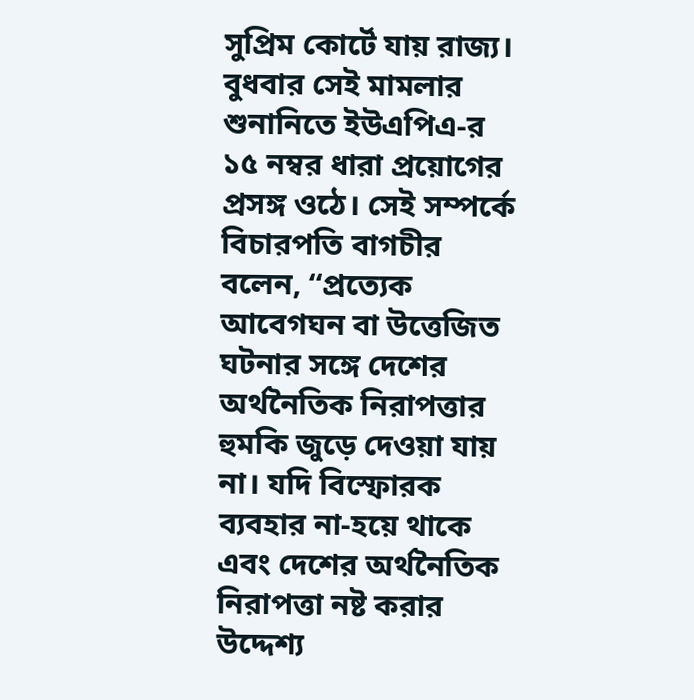সুপ্রিম কোর্টে যায় রাজ্য। বুধবার সেই মামলার শুনানিতে ইউএপিএ-র ১৫ নম্বর ধারা প্রয়োগের প্রসঙ্গ ওঠে। সেই সম্পর্কে বিচারপতি বাগচীর বলেন, ‘‘প্রত্যেক আবেগঘন বা উত্তেজিত ঘটনার সঙ্গে দেশের অর্থনৈতিক নিরাপত্তার হুমকি জুড়ে দেওয়া যায় না। যদি বিস্ফোরক ব্যবহার না-হয়ে থাকে এবং দেশের অর্থনৈতিক নিরাপত্তা নষ্ট করার উদ্দেশ্য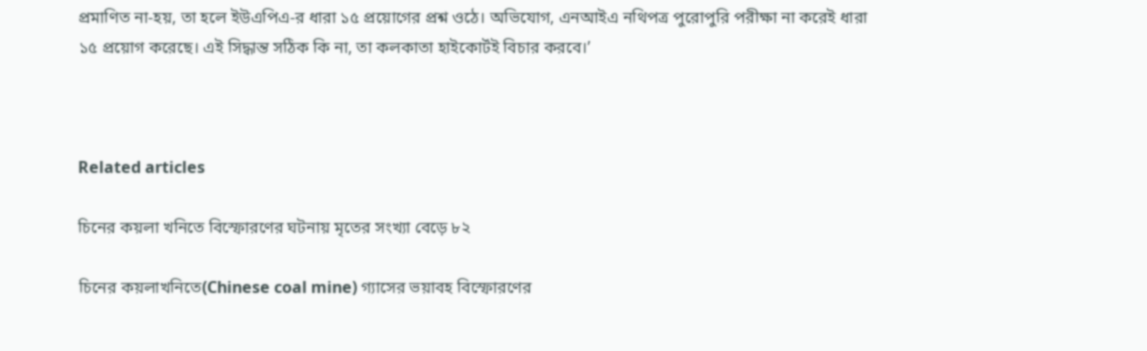প্রমাণিত না-হয়, তা হলে ইউএপিএ-র ধারা ১৫ প্রয়োগের প্রশ্ন ওঠে। অভিযোগ, এনআইএ নথিপত্র পুরোপুরি পরীক্ষা না করেই ধারা ১৫ প্রয়োগ করেছে। এই সিদ্ধান্ত সঠিক কি না, তা কলকাতা হাইকোর্টই বিচার করবে।’



Related articles

চিনের কয়লা খনিতে বিস্ফোরণের ঘটনায় মৃতের সংখ্যা বেড়ে ৮২

চিনের কয়লাখনিতে(Chinese coal mine) গ্যাসের ভয়াবহ বিস্ফোরণের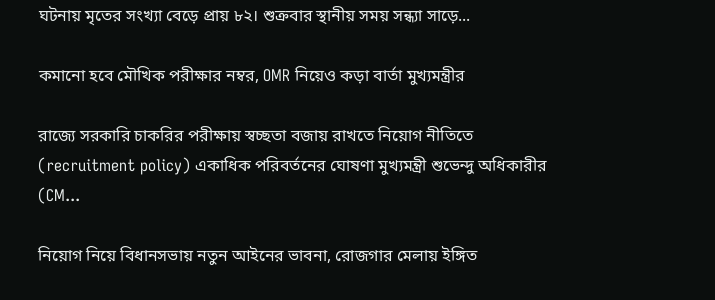ঘটনায় মৃতের সংখ্যা বেড়ে প্রায় ৮২। শুক্রবার স্থানীয় সময় সন্ধ্যা সাড়ে...

কমানো হবে মৌখিক পরীক্ষার নম্বর, OMR নিয়েও কড়া বার্তা মুখ্যমন্ত্রীর

রাজ্যে সরকারি চাকরির পরীক্ষায় স্বচ্ছতা বজায় রাখতে নিয়োগ নীতিতে (recruitment policy) একাধিক পরিবর্তনের ঘোষণা মুখ্যমন্ত্রী শুভেন্দু অধিকারীর (CM...

নিয়োগ নিয়ে বিধানসভায় নতুন আইনের ভাবনা, রোজগার মেলায় ইঙ্গিত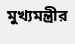মুখ্যমন্ত্রীর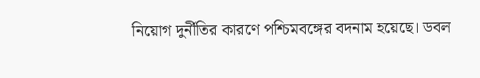নিয়োগ দুর্নীতির কারণে পশ্চিমবঙ্গের বদনাম হয়েছে। ডবল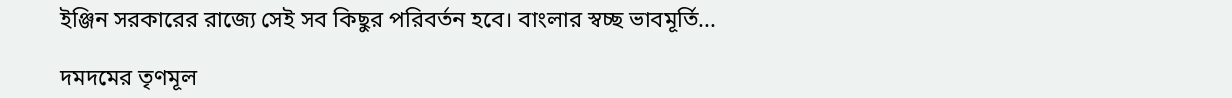ইঞ্জিন সরকারের রাজ্যে সেই সব কিছুর পরিবর্তন হবে। বাংলার স্বচ্ছ ভাবমূর্তি...

দমদমের তৃণমূল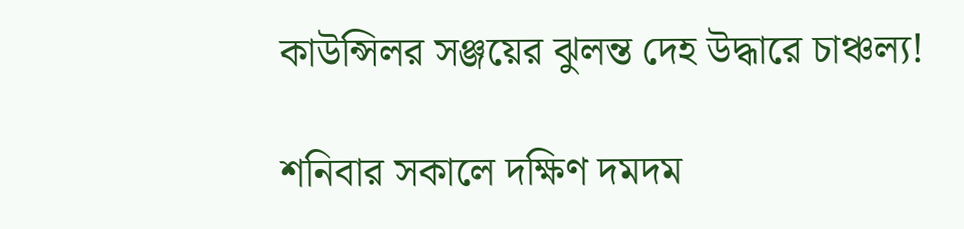কাউন্সিলর সঞ্জয়ের ঝুলন্ত দেহ উদ্ধারে চাঞ্চল্য!

শনিবার সকালে দক্ষিণ দমদম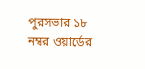পুরসভার ১৮ নম্বর ওয়ার্ডের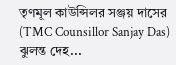তৃণমূল কাউন্সিলর সঞ্জয় দাসের (TMC Counsillor Sanjay Das) ঝুলন্ত দেহ...